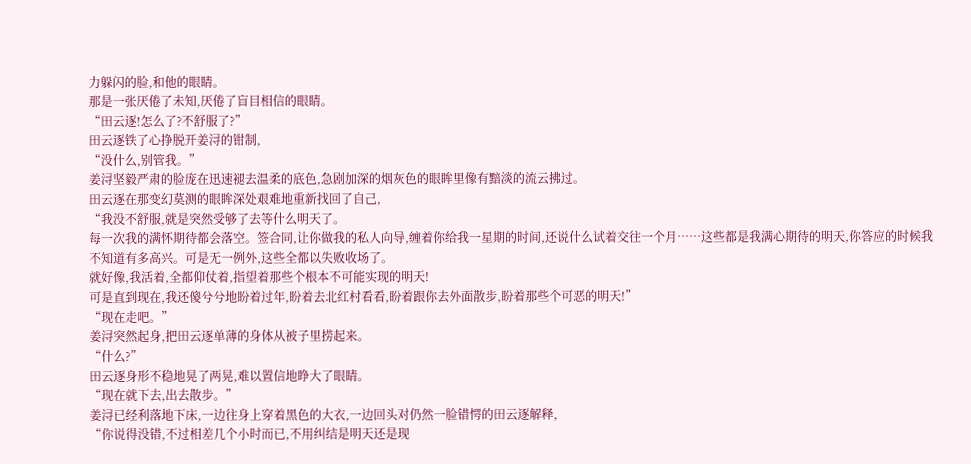力躲闪的脸,和他的眼睛。
那是一张厌倦了未知,厌倦了盲目相信的眼睛。
“田云逐!怎么了?不舒服了?”
田云逐铁了心挣脱开姜浔的钳制,
“没什么,别管我。”
姜浔坚毅严肃的脸庞在迅速褪去温柔的底色,急剧加深的烟灰色的眼眸里像有黯淡的流云拂过。
田云逐在那变幻莫测的眼眸深处艰难地重新找回了自己,
“我没不舒服,就是突然受够了去等什么明天了。
每一次我的满怀期待都会落空。签合同,让你做我的私人向导,缠着你给我一星期的时间,还说什么试着交往一个月……这些都是我满心期待的明天,你答应的时候我不知道有多高兴。可是无一例外,这些全都以失败收场了。
就好像,我活着,全都仰仗着,指望着那些个根本不可能实现的明天!
可是直到现在,我还傻兮兮地盼着过年,盼着去北红村看看,盼着跟你去外面散步,盼着那些个可恶的明天!”
“现在走吧。”
姜浔突然起身,把田云逐单薄的身体从被子里捞起来。
“什么?”
田云逐身形不稳地晃了两晃,难以置信地睁大了眼睛。
“现在就下去,出去散步。”
姜浔已经利落地下床,一边往身上穿着黑色的大衣,一边回头对仍然一脸错愕的田云逐解释,
“你说得没错,不过相差几个小时而已,不用纠结是明天还是现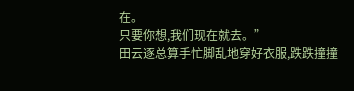在。
只要你想,我们现在就去。”
田云逐总算手忙脚乱地穿好衣服,跌跌撞撞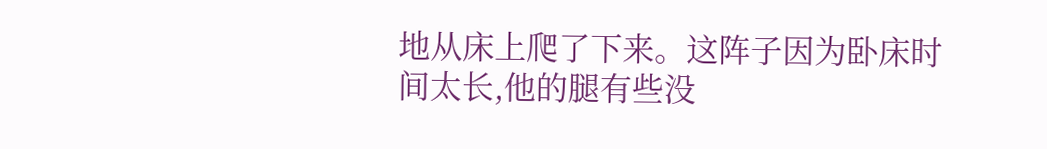地从床上爬了下来。这阵子因为卧床时间太长,他的腿有些没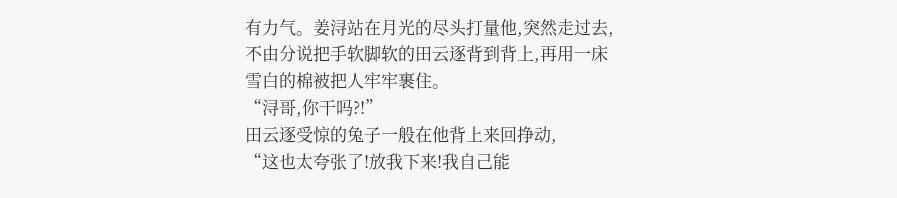有力气。姜浔站在月光的尽头打量他,突然走过去,不由分说把手软脚软的田云逐背到背上,再用一床雪白的棉被把人牢牢裹住。
“浔哥,你干吗?!”
田云逐受惊的兔子一般在他背上来回挣动,
“这也太夸张了!放我下来!我自己能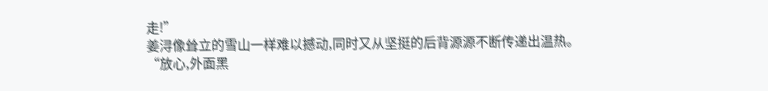走!”
姜浔像耸立的雪山一样难以撼动,同时又从坚挺的后背源源不断传递出温热。
“放心,外面黑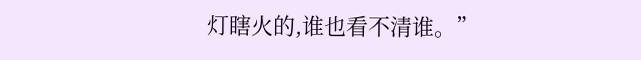灯瞎火的,谁也看不清谁。”